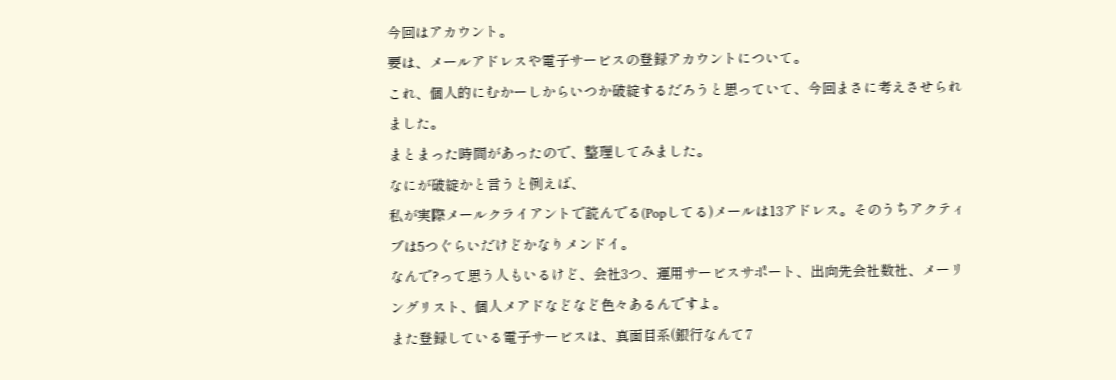今回はアカウント。
要は、メールアドレスや電子サービスの登録アカウントについて。
これ、個人的にむかーしからいつか破綻するだろうと思っていて、今回まさに考えさせられました。
まとまった時間があったので、整理してみました。
なにが破綻かと言うと例えば、
私が実際メールクライアントで読んでる(Popしてる)メールは13アドレス。そのうちアクティブは5つぐらいだけどかなりメンドイ。
なんで?って思う人もいるけど、会社3つ、運用サービスサポート、出向先会社数社、メーリングリスト、個人メアドなどなど色々あるんですよ。
また登録している電子サービスは、真面目系(銀行なんて7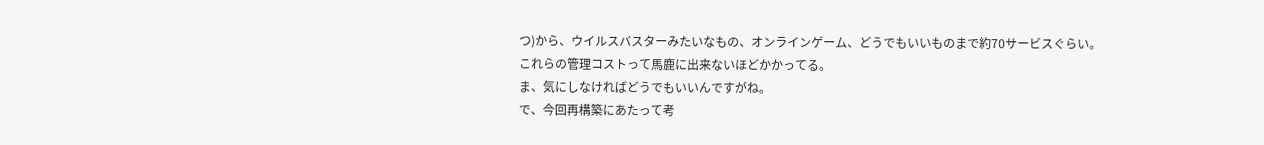つ)から、ウイルスバスターみたいなもの、オンラインゲーム、どうでもいいものまで約70サービスぐらい。
これらの管理コストって馬鹿に出来ないほどかかってる。
ま、気にしなければどうでもいいんですがね。
で、今回再構築にあたって考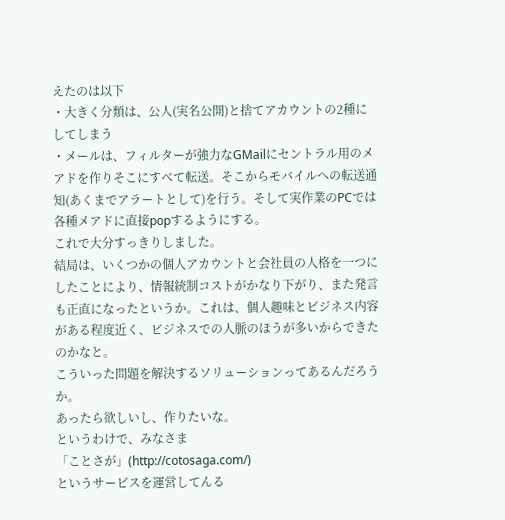えたのは以下
・大きく分類は、公人(実名公開)と捨てアカウントの2種にしてしまう
・メールは、フィルターが強力なGMailにセントラル用のメアドを作りそこにすべて転送。そこからモバイルへの転送通知(あくまでアラートとして)を行う。そして実作業のPCでは各種メアドに直接popするようにする。
これで大分すっきりしました。
結局は、いくつかの個人アカウントと会社員の人格を一つにしたことにより、情報統制コストがかなり下がり、また発言も正直になったというか。これは、個人趣味とビジネス内容がある程度近く、ビジネスでの人脈のほうが多いからできたのかなと。
こういった問題を解決するソリューションってあるんだろうか。
あったら欲しいし、作りたいな。
というわけで、みなさま
「ことさが」(http://cotosaga.com/)
というサービスを運営してんる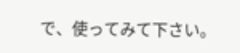で、使ってみて下さい。